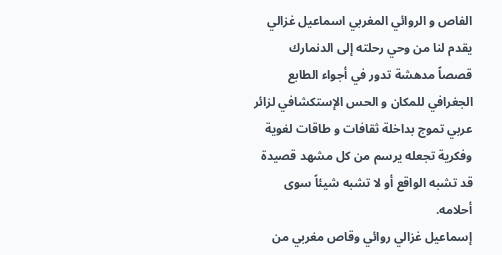الفاص و الروائي المغربي اسماعيل غزالي يقدم لنا من وحي رحلته إلى الدنمارك قصصاً مدهشة تدور في أجواء الطابع الجغرافي للمكان و الحس الإستكشافي لزائر عربي تموج بداخلة ثقافات و طاقات لغوية وفكرية تجعله يرسم من كل مشهد قصيدة قد تشبه الواقع أو لا تشبه شيئاً سوى أحلامه.
إسماعيل غزالي روائي وقاص مغربي من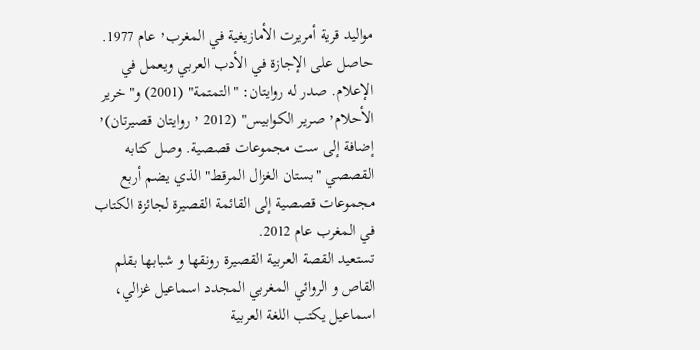مواليد قرية أمريرت الأمازيغية في المغرب٬ عام 1977. حاصل على الإجازة في الأدب العربي ويعمل في الإعلام. صدر له روايتان: "التمتمة" (2001) و"خرير الأحلام٬ صرير الكوابيس" (2012 ٬ روايتان قصيرتان)٬ إضافة إلى ست مجموعات قصصية. وصل كتابه القصصي "بستان الغزال المرقط" الذي يضم أربع مجموعات قصصية إلى القائمة القصيرة لجائزة الكتاب في المغرب عام 2012.
تستعيد القصة العربية القصيرة رونقها و شبابها بقلم القاص و الروائي المغربي المجدد اسماعيل غزالي، اسماعيل يكتب اللغة العربية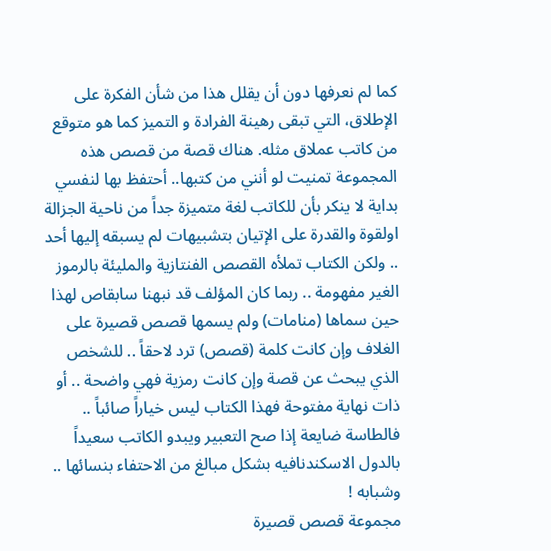كما لم نعرفها دون أن يقلل هذا من شأن الفكرة على الإطلاق، التي تبقى رهينة الفرادة و التميز كما هو متوقع من كاتب عملاق مثله. هناك قصة من قصص هذه المجموعة تمنيت لو أنني من كتبها.. أحتفظ بها لنفسي
بداية لا ينكر بأن للكاتب لغة متميزة جداً من ناحية الجزالة اولقوة والقدرة على الإتيان بتشبيهات لم يسبقه إليها أحد .. ولكن الكتاب تملأه القصص الفنتازية والمليئة بالرموز الغير مفهومة .. ربما كان المؤلف قد نبهنا سابقاص لهذا حين سماها (منامات) ولم يسمها قصص قصيرة على الغلاف وإن كانت كلمة (قصص) ترد لاحقاً .. للشخص الذي يبحث عن قصة وإن كانت رمزية فهي واضحة .. أو ذات نهاية مفتوحة فهذا الكتاب ليس خياراً صائباً .. فالطاسة ضايعة إذا صح التعبير ويبدو الكاتب سعيداً بالدول الاسكندنافيه بشكل مبالغ من الاحتفاء بنسائها .. وشبابه !
مجموعة قصص قصيرة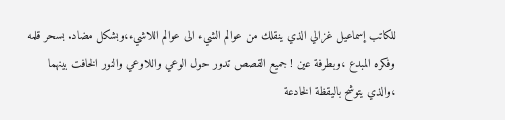للكاتب إسماعيل غزالي الذي ينقلك من عوالم الشيء الى عوالم اللاشيء،وبشكل مضاد. بسحر قلمه وفكره المبدع ،وبطرفة عين ! جميع القصص تدور حول الوعي واللاوعي والنور الخافت بينهما ،والذي يتوشح باليقظة الخادعة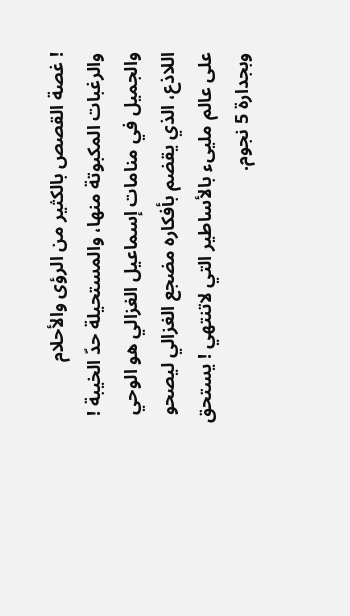! غصة القصص بالكثير من الرؤى والأحلام والرغبات المكبوتة منها، والمستحيلة حدّ الخيبة ! والجميل في منامات إسماعيل الغزالي هو الوحي اللاذع، الذي يقضم بأفكاره مضجع الغزالي ليصحو على عالم مليىء بالأساطير التي لاتنتهي ! يستحق وبجدارة 5 نجوم.